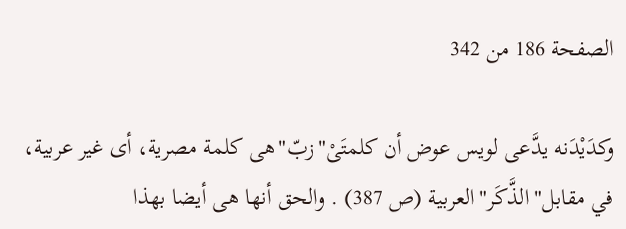الصفحة 186 من 342

وكدَيْدَنه يدَّعى لويس عوض أن كلمتَىْ"زبّ"هى كلمة مصرية، أى غير عربية، في مقابل"الذَّكَر"العربية (ص 387) . والحق أنها هى أيضا بهذا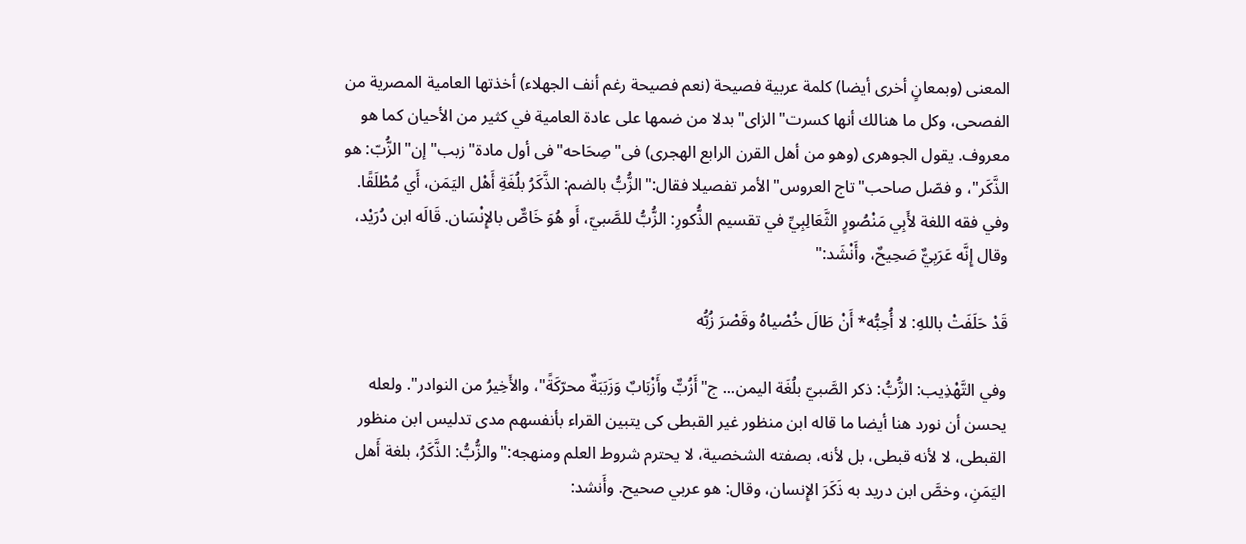المعنى (وبمعانٍ أخرى أيضا) كلمة عربية فصيحة (نعم فصيحة رغم أنف الجهلاء) أخذتها العامية المصرية من الفصحى، وكل ما هنالك أنها كسرت"الزاى"بدلا من ضمها على عادة العامية في كثير من الأحيان كما هو معروف. يقول الجوهرى (وهو من أهل القرن الرابع الهجرى) فى"صِحَاحه"فى أول مادة"زبب"إن"الزُّبّ: هو الذَّكَر"، و فصّل صاحب"تاج العروس"الأمر تفصيلا فقال:"الزُّبُّ بالضم: الذَّكَرُ بلُغَةِ أَهْل اليَمَن، أَي مُطْلَقًا. وفي فقه اللغة لأَبِي مَنْصُورٍ الثَّعَالِبِيِّ في تقسيم الذُّكورِ: الزُّبُّ للصَّبيّ، أَو هُوَ خَاصٌّ بالإِنْسَان. قَالَه ابن دُرَيْد، وقال إِنَّه عَرَبِيٌّ صَحِيحٌ، وأَنْشَد:"

قَدْ حَلَفَتْ باللهِ: لا أُحِبُّه* أَنْ طَالَ خُصْياهُ وقَصْرَ زُبُّه

وفي التَّهْذِيب: الزُّبُّ: ذكر الصَّبيّ بلُغَة اليمن... ج"أَزُبٌّ وأَزْبَابٌ وَزَبَبَةٌ محرّكَةً"، والأَخِيرُ من النوادر". ولعله يحسن أن نورد هنا أيضا ما قاله ابن منظور غير القبطى كى يتبين القراء بأنفسهم مدى تدليس ابن منظور القبطى، لا لأنه قبطى، بل لأنه، بصفته الشخصية، لا يحترم شروط العلم ومنهجه:"والزُّبُّ: الذَّكَرُ، بلغة أَهل اليَمَنِ، وخصَّ ابن دريد به ذَكَرَ الإِنسان، وقال: هو عربي صحيح. وأَنشد: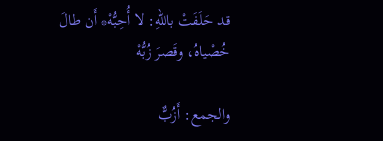قد حَلَفَتْ باللّهِ: لا أُحِبُّهْ* أَن طالَ خُصْياهُ، وقَصرَ زُبُّهْ

والجمع: أَزُبٌّ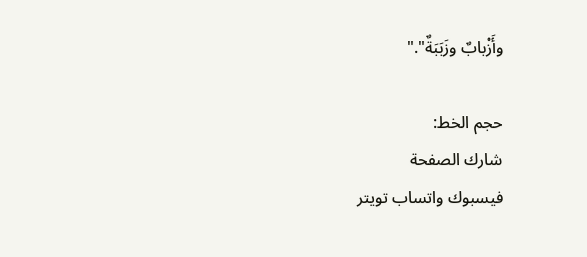وأَزْبابٌ وزَبَبَةٌ"."

حجم الخط:
شارك الصفحة
فيسبوك واتساب تويتر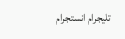تليجرام انستجرام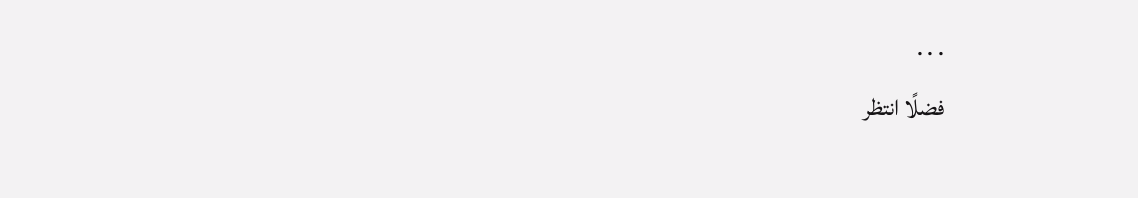. . .
فضلًا انتظر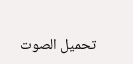تحميل الصوت